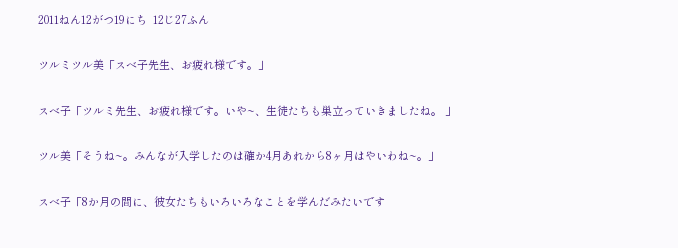2011ねん12がつ19にち  12じ27ふん

ツルミツル美「スベ子先生、お疲れ様です。」

スベ子「ツルミ先生、お疲れ様です。いや~、生徒たちも巣立っていきましたね。 」

ツル美「そうね~。みんなが入学したのは確か4月あれから8ヶ月はやいわね~。」

スベ子「8か月の間に、彼女たちもいろいろなことを学んだみたいです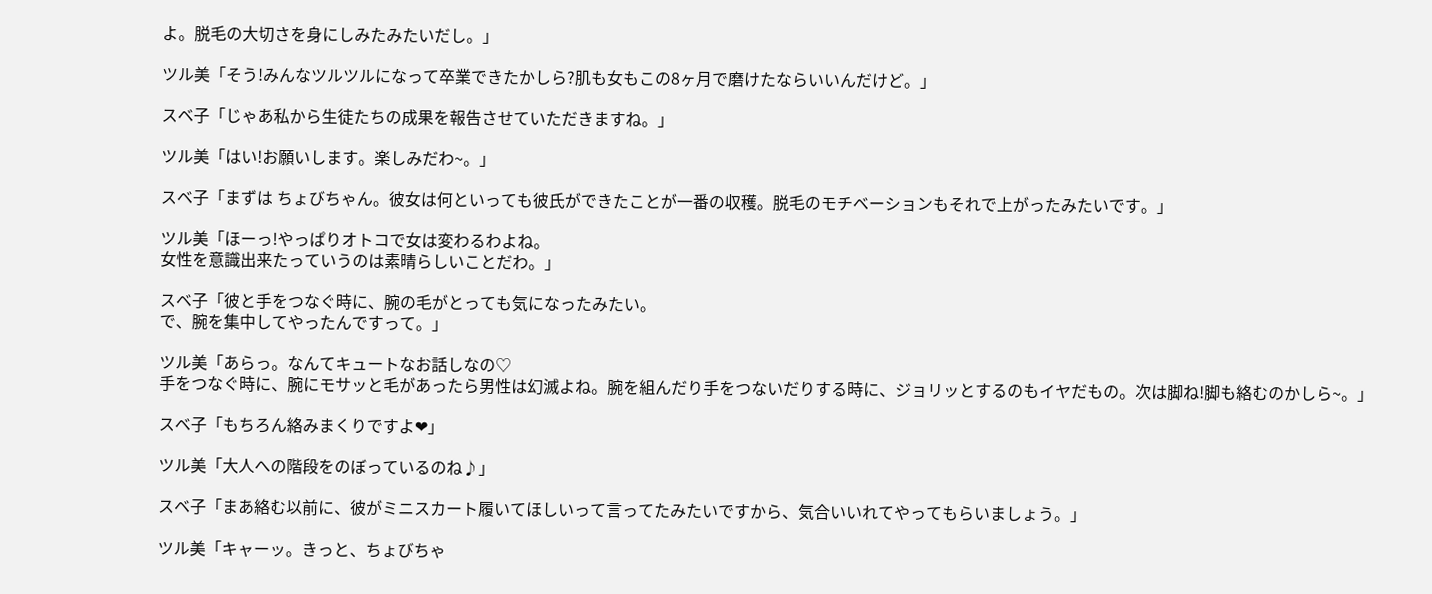よ。脱毛の大切さを身にしみたみたいだし。」

ツル美「そう!みんなツルツルになって卒業できたかしら?肌も女もこの8ヶ月で磨けたならいいんだけど。」

スベ子「じゃあ私から生徒たちの成果を報告させていただきますね。」

ツル美「はい!お願いします。楽しみだわ~。」

スベ子「まずは ちょびちゃん。彼女は何といっても彼氏ができたことが一番の収穫。脱毛のモチベーションもそれで上がったみたいです。」

ツル美「ほーっ!やっぱりオトコで女は変わるわよね。
女性を意識出来たっていうのは素晴らしいことだわ。」

スベ子「彼と手をつなぐ時に、腕の毛がとっても気になったみたい。
で、腕を集中してやったんですって。」

ツル美「あらっ。なんてキュートなお話しなの♡
手をつなぐ時に、腕にモサッと毛があったら男性は幻滅よね。腕を組んだり手をつないだりする時に、ジョリッとするのもイヤだもの。次は脚ね!脚も絡むのかしら~。」

スベ子「もちろん絡みまくりですよ❤」

ツル美「大人への階段をのぼっているのね♪」

スベ子「まあ絡む以前に、彼がミニスカート履いてほしいって言ってたみたいですから、気合いいれてやってもらいましょう。」

ツル美「キャーッ。きっと、ちょびちゃ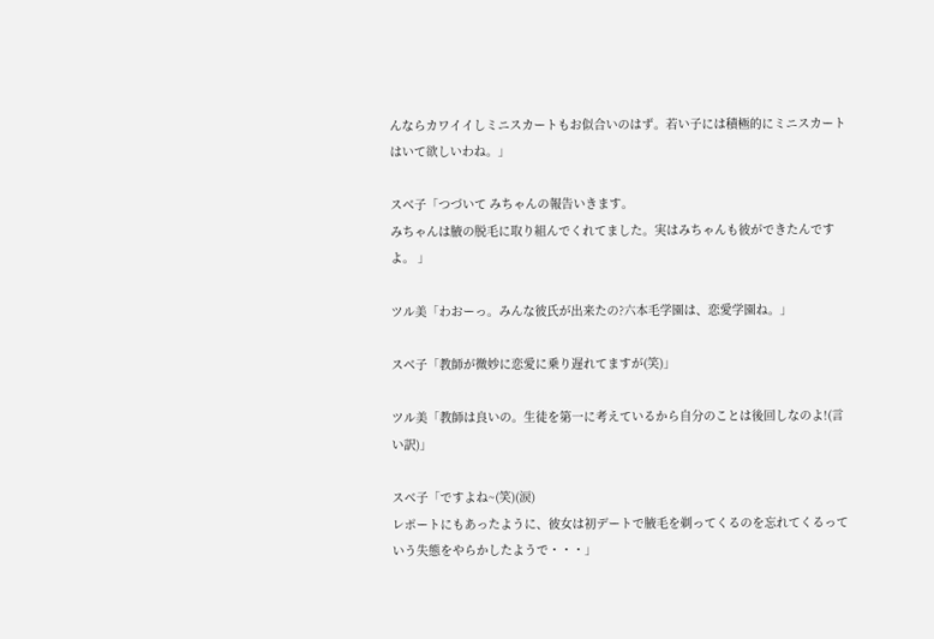んならカワイイしミニスカートもお似合いのはず。若い子には積極的にミニスカートはいて欲しいわね。」

スベ子「つづいて みちゃんの報告いきます。
みちゃんは腋の脱毛に取り組んでくれてました。実はみちゃんも彼ができたんですよ。 」

ツル美「わおーっ。みんな彼氏が出来たの?六本毛学園は、恋愛学園ね。」

スベ子「教師が微妙に恋愛に乗り遅れてますが(笑)」

ツル美「教師は良いの。生徒を第一に考えているから自分のことは後回しなのよ!(言い訳)」

スベ子「ですよね~(笑)(涙)
レポートにもあったように、彼女は初デートで腋毛を剃ってくるのを忘れてくるっていう失態をやらかしたようで・・・」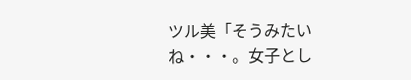ツル美「そうみたいね・・・。女子とし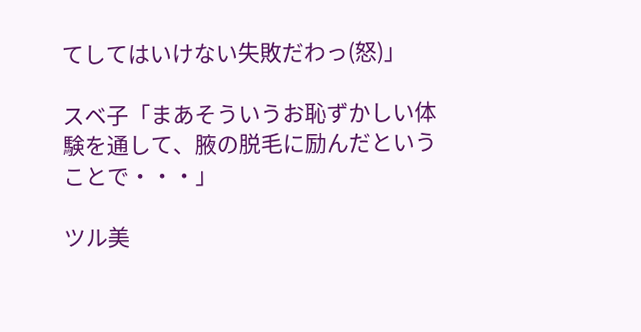てしてはいけない失敗だわっ(怒)」

スベ子「まあそういうお恥ずかしい体験を通して、腋の脱毛に励んだということで・・・」

ツル美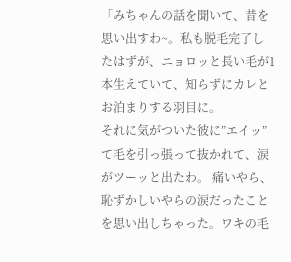「みちゃんの話を聞いて、昔を思い出すわ~。私も脱毛完了したはずが、ニョロッと長い毛が1本生えていて、知らずにカレとお泊まりする羽目に。
それに気がついた彼に”エイッ”て毛を引っ張って抜かれて、涙がツーッと出たわ。 痛いやら、恥ずかしいやらの涙だったことを思い出しちゃった。ワキの毛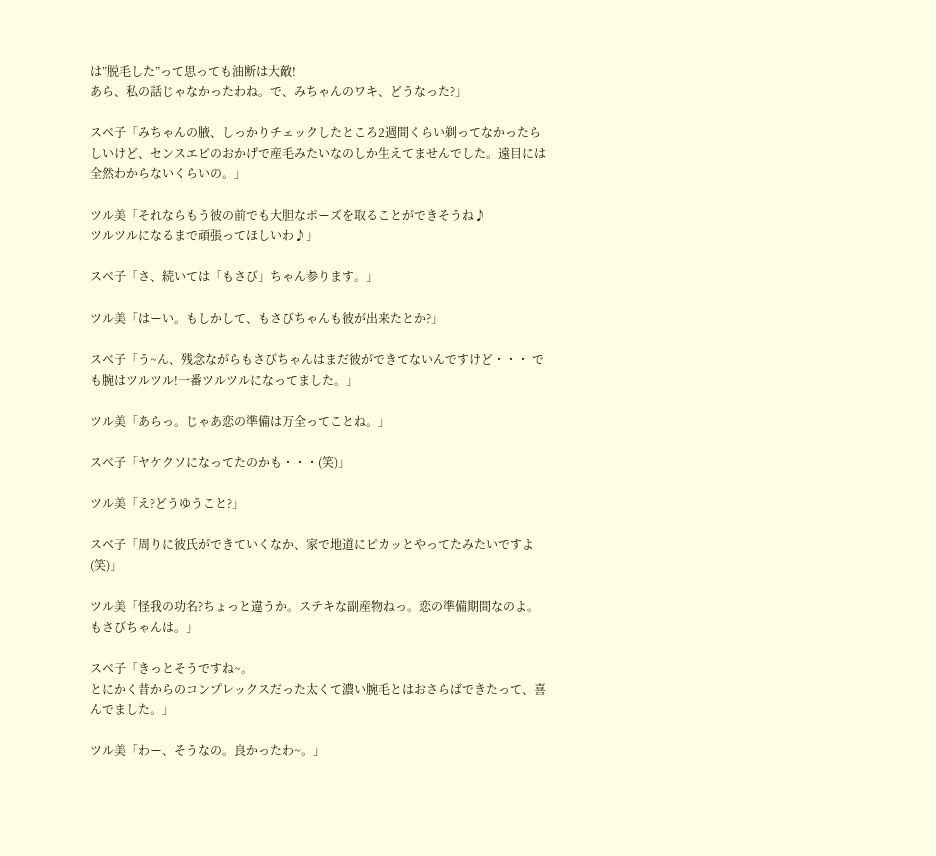は”脱毛した”って思っても油断は大敵!
あら、私の話じゃなかったわね。で、みちゃんのワキ、どうなった?」

スベ子「みちゃんの腋、しっかりチェックしたところ2週間くらい剃ってなかったらしいけど、センスエピのおかげで産毛みたいなのしか生えてませんでした。遠目には全然わからないくらいの。」

ツル美「それならもう彼の前でも大胆なポーズを取ることができそうね♪
ツルツルになるまで頑張ってほしいわ♪」

スベ子「さ、続いては「もさび」ちゃん参ります。」

ツル美「はーい。もしかして、もさびちゃんも彼が出来たとか?」

スベ子「う~ん、残念ながらもさびちゃんはまだ彼ができてないんですけど・・・ でも腕はツルツル!一番ツルツルになってました。」

ツル美「あらっ。じゃあ恋の準備は万全ってことね。」

スベ子「ヤケクソになってたのかも・・・(笑)」

ツル美「え?どうゆうこと?」

スベ子「周りに彼氏ができていくなか、家で地道にピカッとやってたみたいですよ(笑)」

ツル美「怪我の功名?ちょっと違うか。ステキな副産物ねっ。恋の準備期間なのよ。もさびちゃんは。」

スベ子「きっとそうですね~。
とにかく昔からのコンプレックスだった太くて濃い腕毛とはおさらばできたって、喜んでました。」

ツル美「わー、そうなの。良かったわ~。」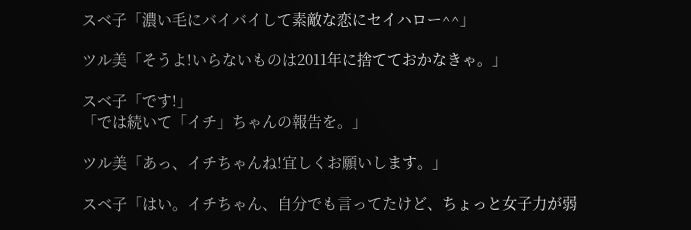スベ子「濃い毛にバイバイして素敵な恋にセイハロー^^」

ツル美「そうよ!いらないものは2011年に捨てておかなきゃ。」

スベ子「です!」
「では続いて「イチ」ちゃんの報告を。」

ツル美「あっ、イチちゃんね!宜しくお願いします。」

スベ子「はい。イチちゃん、自分でも言ってたけど、ちょっと女子力が弱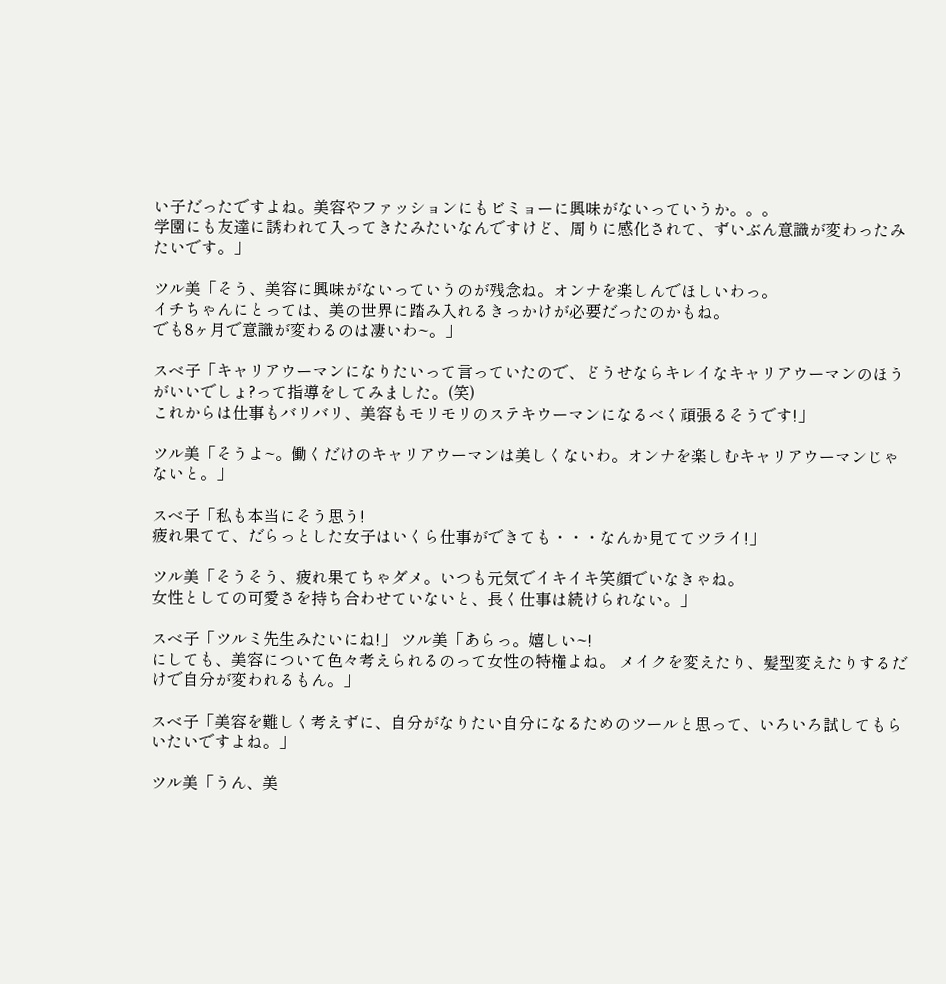い子だったですよね。美容やファッションにもビミョーに興味がないっていうか。。。
学園にも友達に誘われて入ってきたみたいなんですけど、周りに感化されて、ずいぶん意識が変わったみたいです。」

ツル美「そう、美容に興味がないっていうのが残念ね。オンナを楽しんでほしいわっ。
イチちゃんにとっては、美の世界に踏み入れるきっかけが必要だったのかもね。
でも8ヶ月で意識が変わるのは凄いわ~。」

スベ子「キャリアウーマンになりたいって言っていたので、どうせならキレイなキャリアウーマンのほうがいいでしょ?って指導をしてみました。(笑)
これからは仕事もバリバリ、美容もモリモリのステキウーマンになるべく頑張るそうです!」

ツル美「そうよ~。働くだけのキャリアウーマンは美しくないわ。オンナを楽しむキャリアウーマンじゃないと。」

スベ子「私も本当にそう思う!
疲れ果てて、だらっとした女子はいくら仕事ができても・・・なんか見ててツライ!」

ツル美「そうそう、疲れ果てちゃダメ。いつも元気でイキイキ笑顔でいなきゃね。
女性としての可愛さを持ち合わせていないと、長く仕事は続けられない。」

スベ子「ツルミ先生みたいにね!」 ツル美「あらっ。嬉しい~!
にしても、美容について色々考えられるのって女性の特権よね。 メイクを変えたり、髪型変えたりするだけで自分が変われるもん。」

スベ子「美容を難しく考えずに、自分がなりたい自分になるためのツールと思って、いろいろ試してもらいたいですよね。」

ツル美「うん、美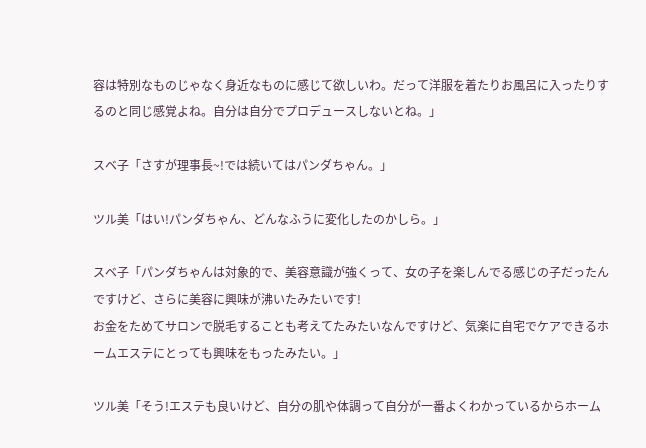容は特別なものじゃなく身近なものに感じて欲しいわ。だって洋服を着たりお風呂に入ったりするのと同じ感覚よね。自分は自分でプロデュースしないとね。」

スベ子「さすが理事長~!では続いてはパンダちゃん。」

ツル美「はい!パンダちゃん、どんなふうに変化したのかしら。」

スベ子「パンダちゃんは対象的で、美容意識が強くって、女の子を楽しんでる感じの子だったんですけど、さらに美容に興味が沸いたみたいです!
お金をためてサロンで脱毛することも考えてたみたいなんですけど、気楽に自宅でケアできるホームエステにとっても興味をもったみたい。」

ツル美「そう!エステも良いけど、自分の肌や体調って自分が一番よくわかっているからホーム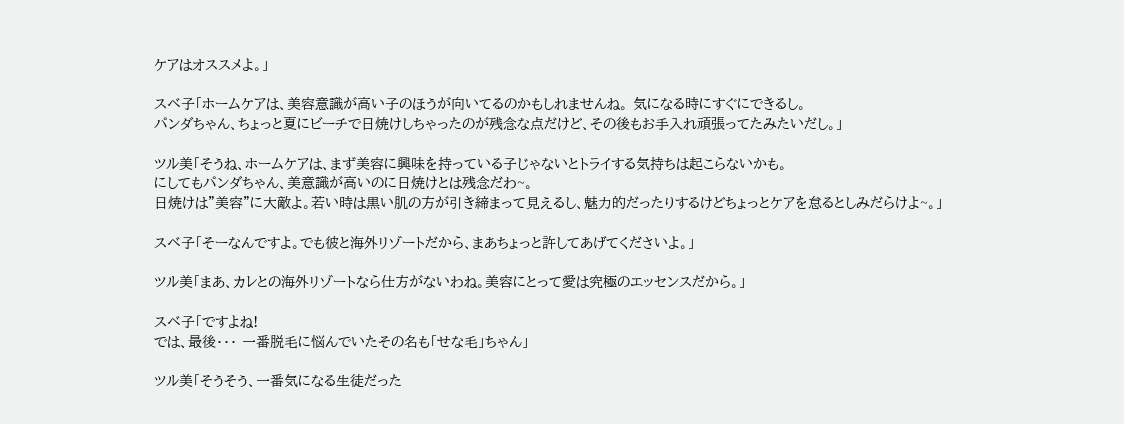ケアはオススメよ。」

スベ子「ホームケアは、美容意識が高い子のほうが向いてるのかもしれませんね。 気になる時にすぐにできるし。
パンダちゃん、ちょっと夏にビーチで日焼けしちゃったのが残念な点だけど、その後もお手入れ頑張ってたみたいだし。」

ツル美「そうね、ホームケアは、まず美容に興味を持っている子じゃないとトライする気持ちは起こらないかも。
にしてもパンダちゃん、美意識が高いのに日焼けとは残念だわ~。
日焼けは”美容”に大敵よ。若い時は黒い肌の方が引き締まって見えるし、魅力的だったりするけどちょっとケアを怠るとしみだらけよ~。」

スベ子「そーなんですよ。でも彼と海外リゾートだから、まあちょっと許してあげてくださいよ。」

ツル美「まあ、カレとの海外リゾートなら仕方がないわね。美容にとって愛は究極のエッセンスだから。」

スベ子「ですよね!
では、最後・・・ 一番脱毛に悩んでいたその名も「せな毛」ちゃん」

ツル美「そうそう、一番気になる生徒だった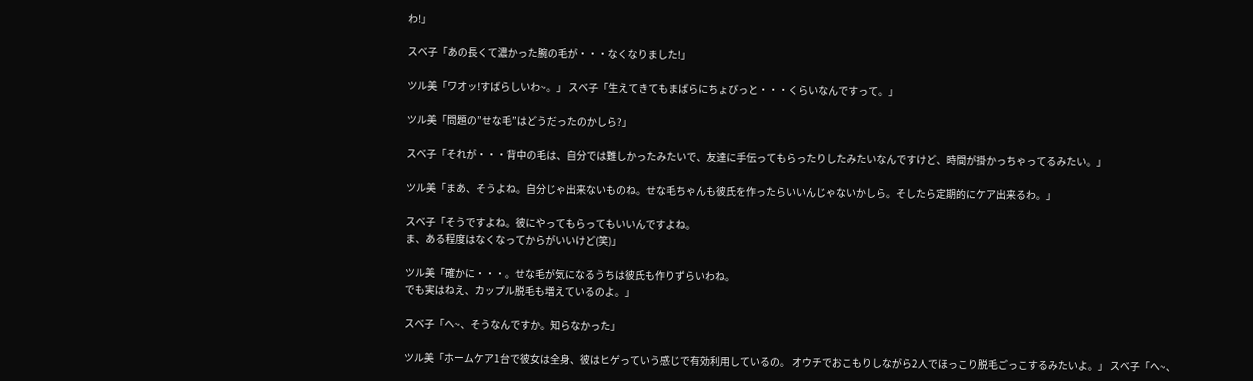わ!」

スベ子「あの長くて濃かった腕の毛が・・・なくなりました!」

ツル美「ワオッ!すばらしいわ~。」 スベ子「生えてきてもまばらにちょびっと・・・くらいなんですって。」

ツル美「問題の”せな毛”はどうだったのかしら?」

スベ子「それが・・・背中の毛は、自分では難しかったみたいで、友達に手伝ってもらったりしたみたいなんですけど、時間が掛かっちゃってるみたい。」

ツル美「まあ、そうよね。自分じゃ出来ないものね。せな毛ちゃんも彼氏を作ったらいいんじゃないかしら。そしたら定期的にケア出来るわ。」

スベ子「そうですよね。彼にやってもらってもいいんですよね。
ま、ある程度はなくなってからがいいけど(笑)」

ツル美「確かに・・・。せな毛が気になるうちは彼氏も作りずらいわね。
でも実はねえ、カップル脱毛も増えているのよ。」

スベ子「へ~、そうなんですか。知らなかった」

ツル美「ホームケア1台で彼女は全身、彼はヒゲっていう感じで有効利用しているの。 オウチでおこもりしながら2人でほっこり脱毛ごっこするみたいよ。」 スベ子「へ~、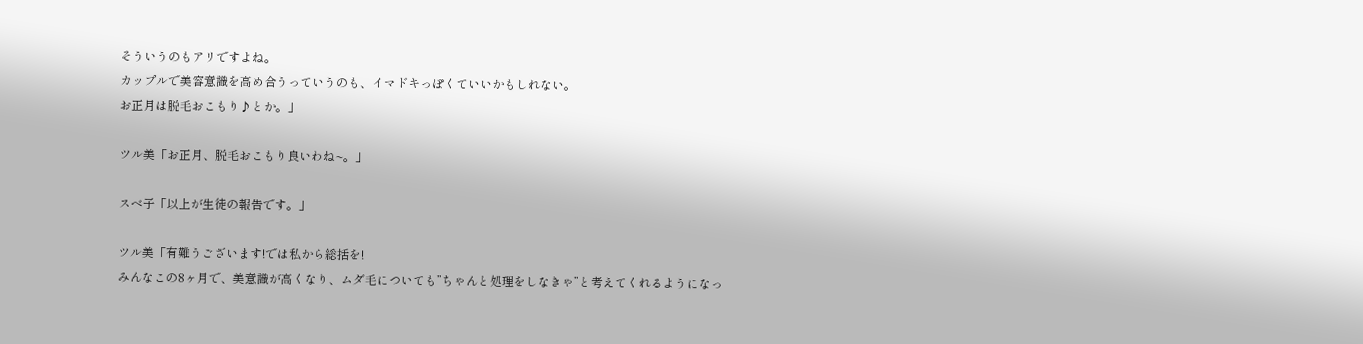そういうのもアリですよね。
カップルで美容意識を高め合うっていうのも、イマドキっぽくていいかもしれない。
お正月は脱毛おこもり♪とか。」

ツル美「お正月、脱毛おこもり良いわね~。」

スベ子「以上が生徒の報告です。」

ツル美「有難うございます!では私から総括を!
みんなこの8ヶ月で、美意識が高くなり、ムダ毛についても”ちゃんと処理をしなきゃ”と考えてくれるようになっ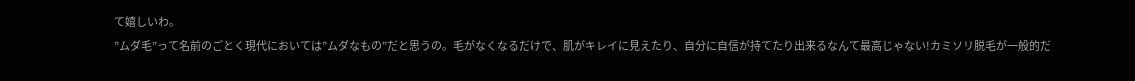て嬉しいわ。
”ムダ毛”って名前のごとく現代においては”ムダなもの”だと思うの。毛がなくなるだけで、肌がキレイに見えたり、自分に自信が持てたり出来るなんて最高じゃない!カミソリ脱毛が一般的だ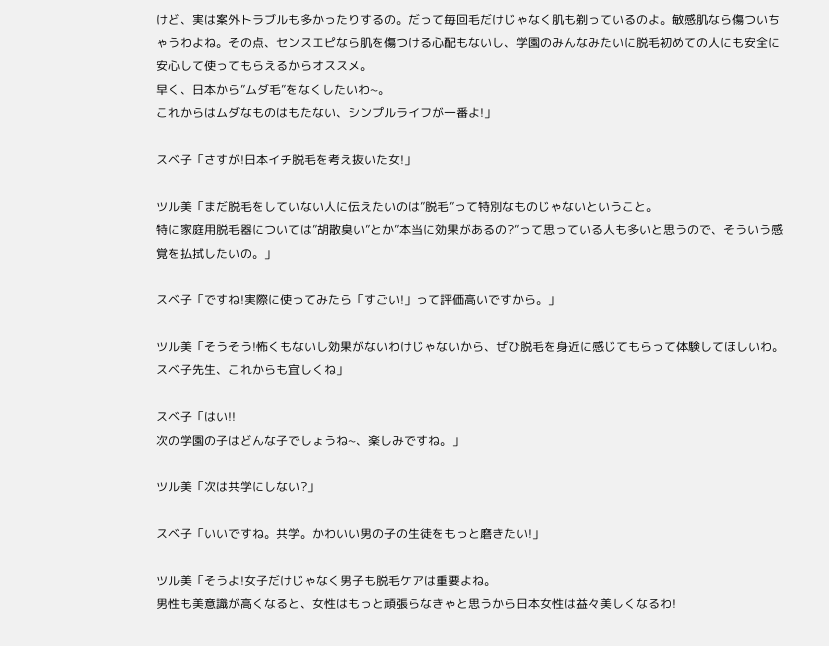けど、実は案外トラブルも多かったりするの。だって毎回毛だけじゃなく肌も剃っているのよ。敏感肌なら傷ついちゃうわよね。その点、センスエピなら肌を傷つける心配もないし、学園のみんなみたいに脱毛初めての人にも安全に安心して使ってもらえるからオススメ。
早く、日本から”ムダ毛”をなくしたいわ~。
これからはムダなものはもたない、シンプルライフが一番よ!」

スベ子「さすが!日本イチ脱毛を考え抜いた女!」

ツル美「まだ脱毛をしていない人に伝えたいのは”脱毛”って特別なものじゃないということ。
特に家庭用脱毛器については”胡散臭い”とか”本当に効果があるの?”って思っている人も多いと思うので、そういう感覚を払拭したいの。」

スベ子「ですね!実際に使ってみたら「すごい!」って評価高いですから。」

ツル美「そうそう!怖くもないし効果がないわけじゃないから、ぜひ脱毛を身近に感じてもらって体験してほしいわ。
スベ子先生、これからも宜しくね」

スベ子「はい!!
次の学園の子はどんな子でしょうね~、楽しみですね。」

ツル美「次は共学にしない?」

スベ子「いいですね。共学。かわいい男の子の生徒をもっと磨きたい!」

ツル美「そうよ!女子だけじゃなく男子も脱毛ケアは重要よね。
男性も美意識が高くなると、女性はもっと頑張らなきゃと思うから日本女性は益々美しくなるわ!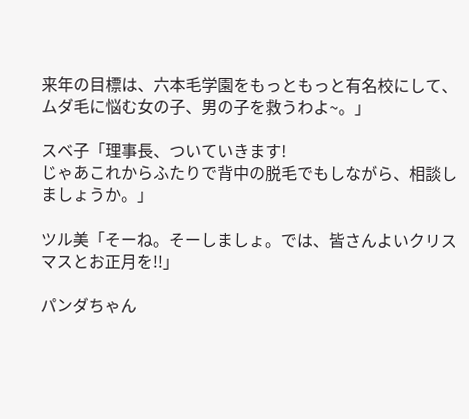来年の目標は、六本毛学園をもっともっと有名校にして、ムダ毛に悩む女の子、男の子を救うわよ~。」

スベ子「理事長、ついていきます!
じゃあこれからふたりで背中の脱毛でもしながら、相談しましょうか。」

ツル美「そーね。そーしましょ。では、皆さんよいクリスマスとお正月を!!」

パンダちゃん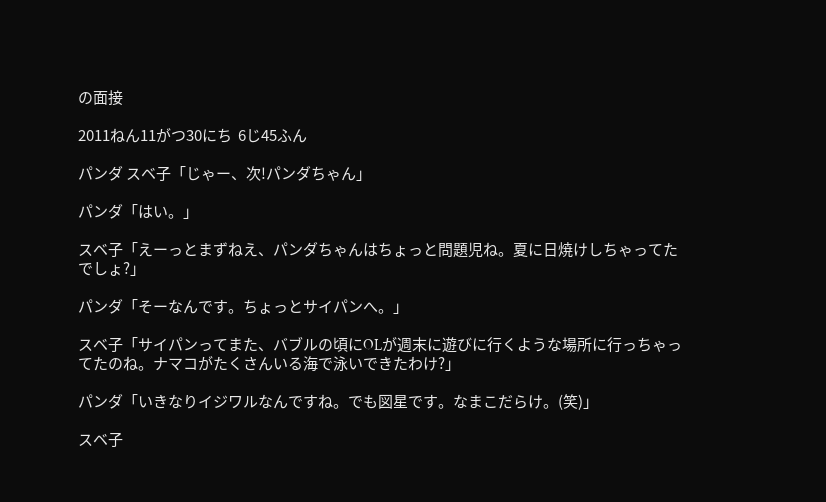の面接

2011ねん11がつ30にち  6じ45ふん

パンダ スベ子「じゃー、次!パンダちゃん」

パンダ「はい。」

スベ子「えーっとまずねえ、パンダちゃんはちょっと問題児ね。夏に日焼けしちゃってたでしょ?」

パンダ「そーなんです。ちょっとサイパンへ。」

スベ子「サイパンってまた、バブルの頃にOLが週末に遊びに行くような場所に行っちゃってたのね。ナマコがたくさんいる海で泳いできたわけ?」

パンダ「いきなりイジワルなんですね。でも図星です。なまこだらけ。(笑)」

スベ子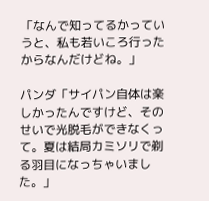「なんで知ってるかっていうと、私も若いころ行ったからなんだけどね。」

パンダ「サイパン自体は楽しかったんですけど、そのせいで光脱毛ができなくって。夏は結局カミソリで剃る羽目になっちゃいました。」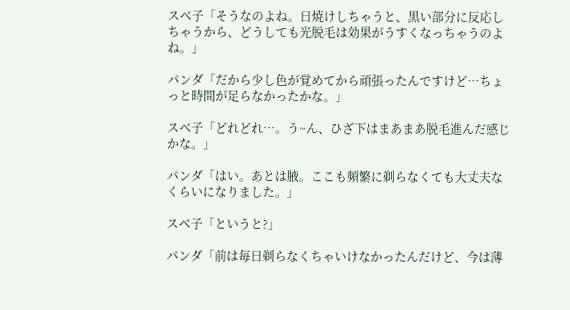スベ子「そうなのよね。日焼けしちゃうと、黒い部分に反応しちゃうから、どうしても光脱毛は効果がうすくなっちゃうのよね。」

パンダ「だから少し色が覚めてから頑張ったんですけど…ちょっと時間が足らなかったかな。」

スベ子「どれどれ…。う~ん、ひざ下はまあまあ脱毛進んだ感じかな。」

パンダ「はい。あとは腋。ここも頻繁に剃らなくても大丈夫なくらいになりました。」

スベ子「というと?」

パンダ「前は毎日剃らなくちゃいけなかったんだけど、今は薄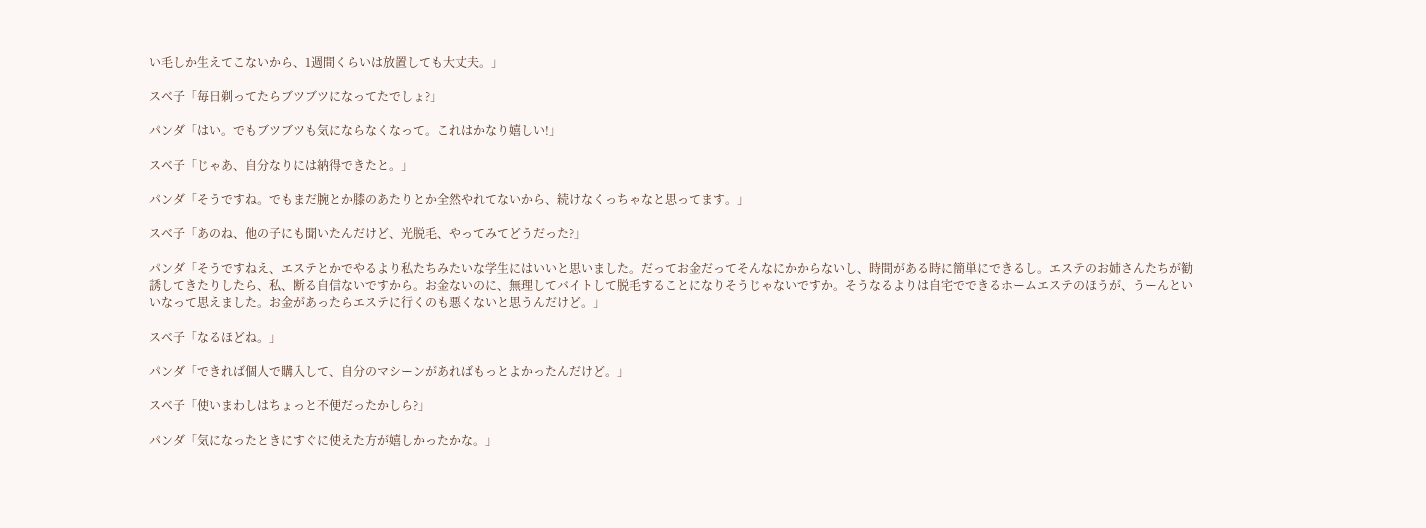い毛しか生えてこないから、1週間くらいは放置しても大丈夫。」

スベ子「毎日剃ってたらブツブツになってたでしょ?」

パンダ「はい。でもブツブツも気にならなくなって。これはかなり嬉しい!」

スベ子「じゃあ、自分なりには納得できたと。」

パンダ「そうですね。でもまだ腕とか膝のあたりとか全然やれてないから、続けなくっちゃなと思ってます。」

スベ子「あのね、他の子にも聞いたんだけど、光脱毛、やってみてどうだった?」

パンダ「そうですねえ、エステとかでやるより私たちみたいな学生にはいいと思いました。だってお金だってそんなにかからないし、時間がある時に簡単にできるし。エステのお姉さんたちが勧誘してきたりしたら、私、断る自信ないですから。お金ないのに、無理してバイトして脱毛することになりそうじゃないですか。そうなるよりは自宅でできるホームエステのほうが、うーんといいなって思えました。お金があったらエステに行くのも悪くないと思うんだけど。」

スベ子「なるほどね。」

パンダ「できれば個人で購入して、自分のマシーンがあればもっとよかったんだけど。」

スベ子「使いまわしはちょっと不便だったかしら?」

パンダ「気になったときにすぐに使えた方が嬉しかったかな。」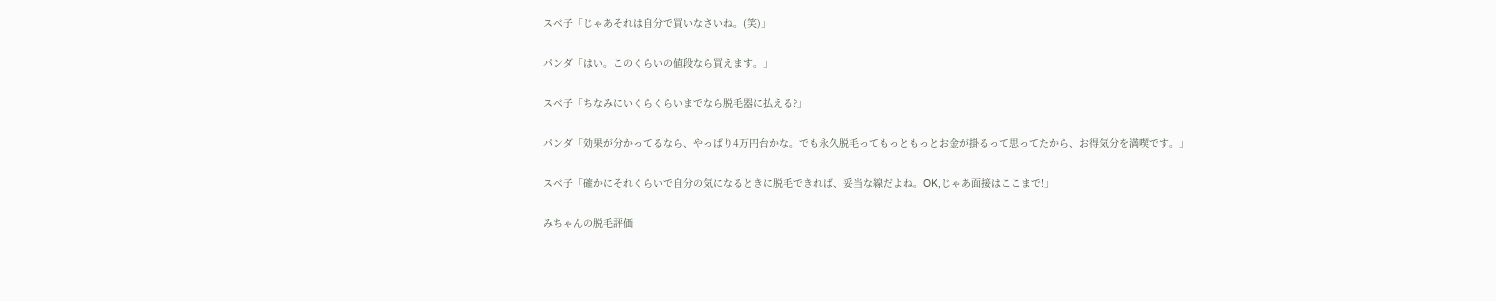スベ子「じゃあそれは自分で買いなさいね。(笑)」

パンダ「はい。このくらいの値段なら買えます。」

スベ子「ちなみにいくらくらいまでなら脱毛器に払える?」

パンダ「効果が分かってるなら、やっぱり4万円台かな。でも永久脱毛ってもっともっとお金が掛るって思ってたから、お得気分を満喫です。」

スベ子「確かにそれくらいで自分の気になるときに脱毛できれば、妥当な線だよね。OK,じゃあ面接はここまで!」

みちゃんの脱毛評価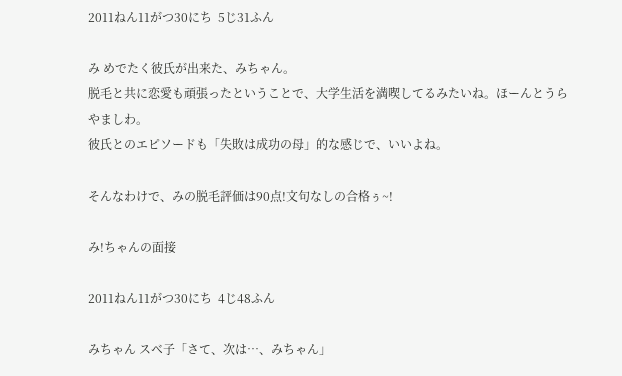2011ねん11がつ30にち  5じ31ふん

み めでたく彼氏が出来た、みちゃん。
脱毛と共に恋愛も頑張ったということで、大学生活を満喫してるみたいね。ほーんとうらやましわ。
彼氏とのエピソードも「失敗は成功の母」的な感じで、いいよね。

そんなわけで、みの脱毛評価は90点!文句なしの合格ぅ~!

み!ちゃんの面接

2011ねん11がつ30にち  4じ48ふん

みちゃん スベ子「さて、次は…、みちゃん」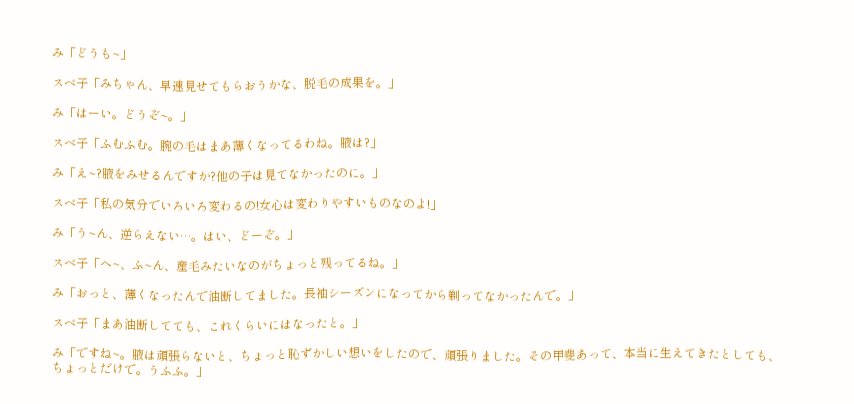み「どうも~」

スベ子「みちゃん、早速見せてもらおうかな、脱毛の成果を。」

み「はーい。どうぞ~。」

スベ子「ふむふむ。腕の毛はまあ薄くなってるわね。腋は?」

み「え~?腋をみせるんですか?他の子は見てなかったのに。」

スベ子「私の気分でいろいろ変わるの!女心は変わりやすいものなのよ!」

み「う~ん、逆らえない…。はい、どーぞ。」

スベ子「へ~、ふ~ん、産毛みたいなのがちょっと残ってるね。」

み「おっと、薄くなったんで油断してました。長袖シーズンになってから剃ってなかったんで。」

スベ子「まあ油断してても、これくらいにはなったと。」

み「ですね~。腋は頑張らないと、ちょっと恥ずかしい想いをしたので、頑張りました。その甲斐あって、本当に生えてきたとしても、ちょっとだけで。うふふ。」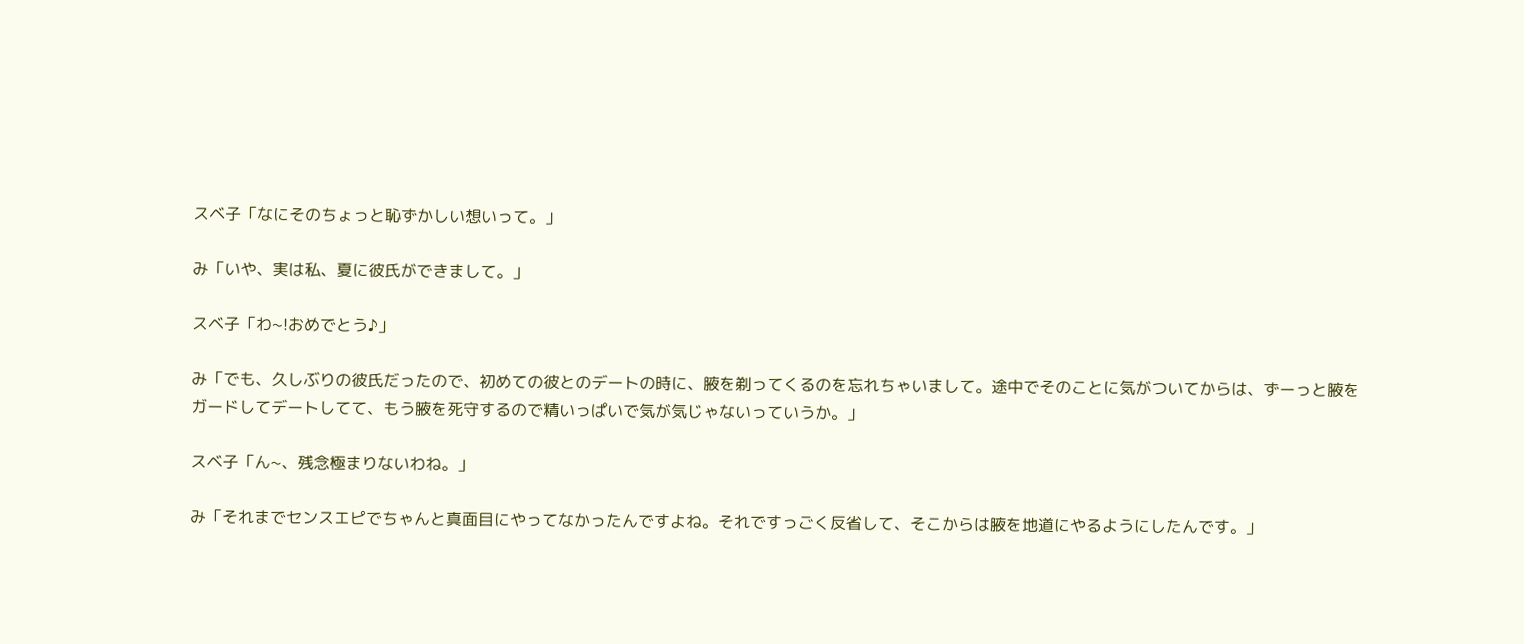スベ子「なにそのちょっと恥ずかしい想いって。」

み「いや、実は私、夏に彼氏ができまして。」

スベ子「わ~!おめでとう♪」

み「でも、久しぶりの彼氏だったので、初めての彼とのデートの時に、腋を剃ってくるのを忘れちゃいまして。途中でそのことに気がついてからは、ずーっと腋をガードしてデートしてて、もう腋を死守するので精いっぱいで気が気じゃないっていうか。」

スベ子「ん~、残念極まりないわね。」

み「それまでセンスエピでちゃんと真面目にやってなかったんですよね。それですっごく反省して、そこからは腋を地道にやるようにしたんです。」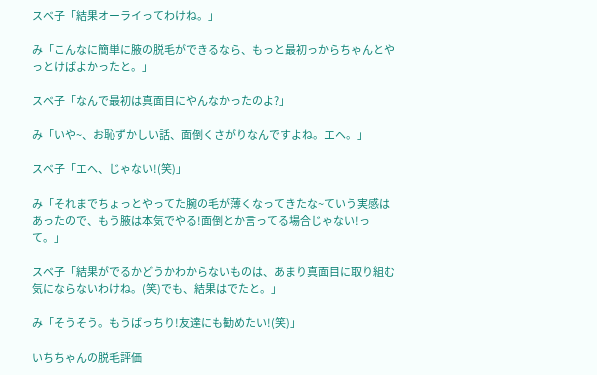スベ子「結果オーライってわけね。」

み「こんなに簡単に腋の脱毛ができるなら、もっと最初っからちゃんとやっとけばよかったと。」

スベ子「なんで最初は真面目にやんなかったのよ?」

み「いや~、お恥ずかしい話、面倒くさがりなんですよね。エヘ。」

スベ子「エヘ、じゃない!(笑)」

み「それまでちょっとやってた腕の毛が薄くなってきたな~ていう実感はあったので、もう腋は本気でやる!面倒とか言ってる場合じゃない!って。」

スベ子「結果がでるかどうかわからないものは、あまり真面目に取り組む気にならないわけね。(笑)でも、結果はでたと。」

み「そうそう。もうばっちり!友達にも勧めたい!(笑)」

いちちゃんの脱毛評価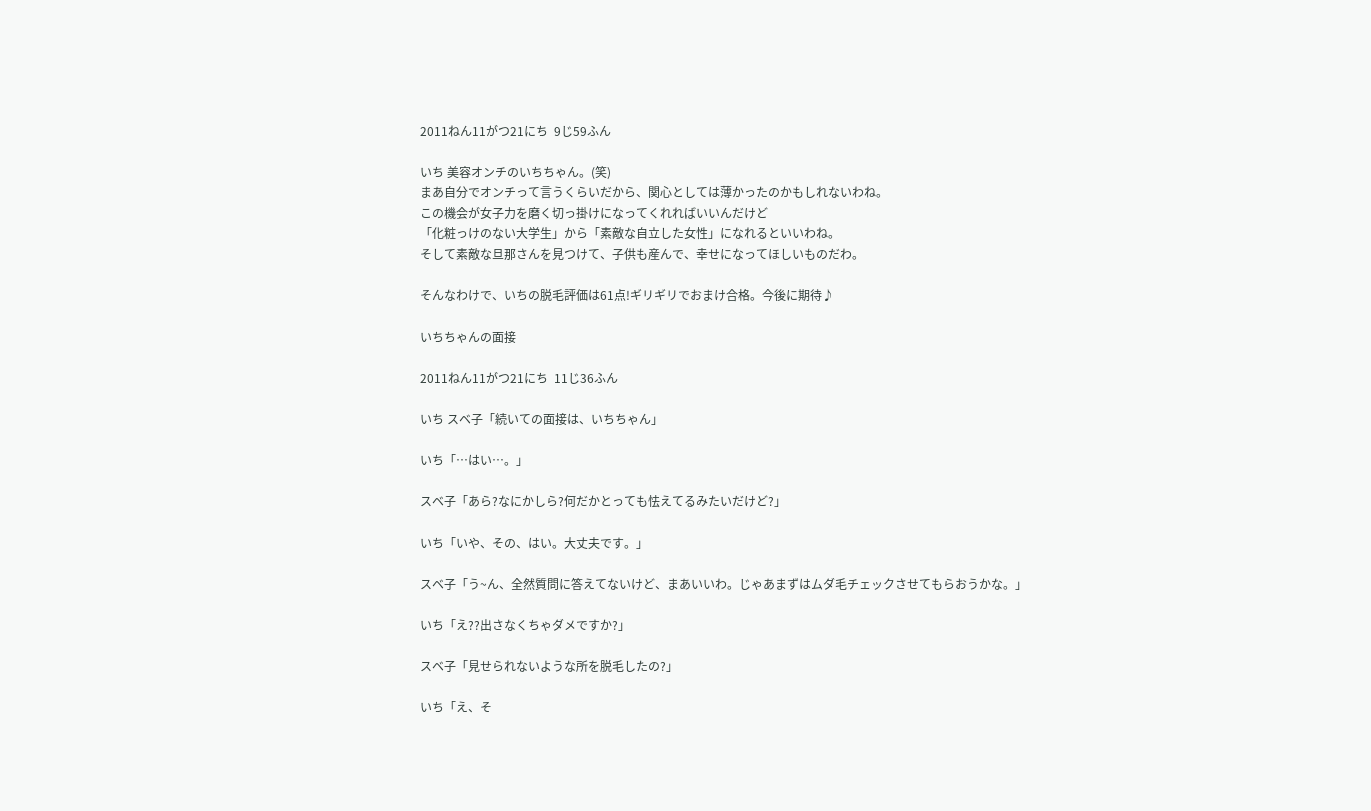2011ねん11がつ21にち  9じ59ふん

いち 美容オンチのいちちゃん。(笑)
まあ自分でオンチって言うくらいだから、関心としては薄かったのかもしれないわね。
この機会が女子力を磨く切っ掛けになってくれればいいんだけど
「化粧っけのない大学生」から「素敵な自立した女性」になれるといいわね。
そして素敵な旦那さんを見つけて、子供も産んで、幸せになってほしいものだわ。

そんなわけで、いちの脱毛評価は61点!ギリギリでおまけ合格。今後に期待♪

いちちゃんの面接

2011ねん11がつ21にち  11じ36ふん

いち スベ子「続いての面接は、いちちゃん」

いち「…はい…。」

スベ子「あら?なにかしら?何だかとっても怯えてるみたいだけど?」

いち「いや、その、はい。大丈夫です。」

スベ子「う~ん、全然質問に答えてないけど、まあいいわ。じゃあまずはムダ毛チェックさせてもらおうかな。」

いち「え??出さなくちゃダメですか?」

スベ子「見せられないような所を脱毛したの?」

いち「え、そ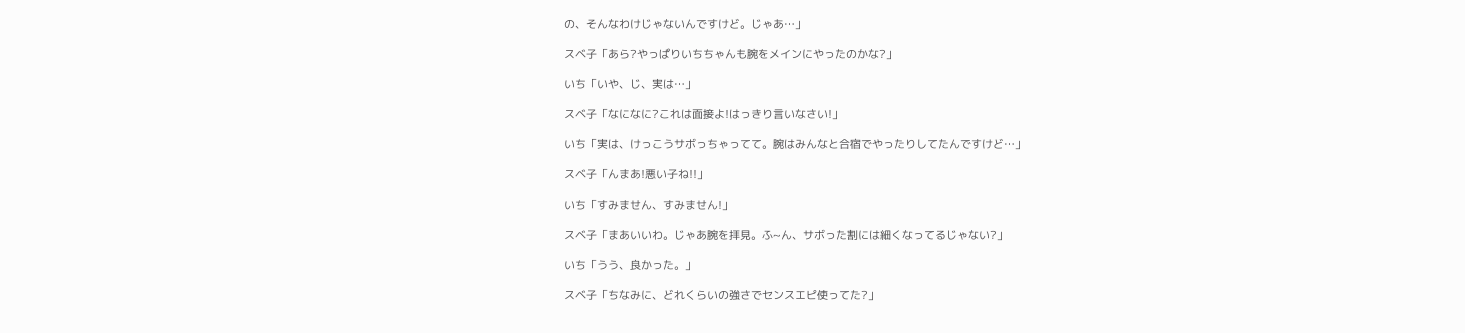の、そんなわけじゃないんですけど。じゃあ…」

スベ子「あら?やっぱりいちちゃんも腕をメインにやったのかな?」

いち「いや、じ、実は…」

スベ子「なになに?これは面接よ!はっきり言いなさい!」

いち「実は、けっこうサボっちゃってて。腕はみんなと合宿でやったりしてたんですけど…」

スベ子「んまあ!悪い子ね!!」

いち「すみません、すみません!」

スベ子「まあいいわ。じゃあ腕を拝見。ふ~ん、サボった割には細くなってるじゃない?」

いち「うう、良かった。」

スベ子「ちなみに、どれくらいの強さでセンスエピ使ってた?」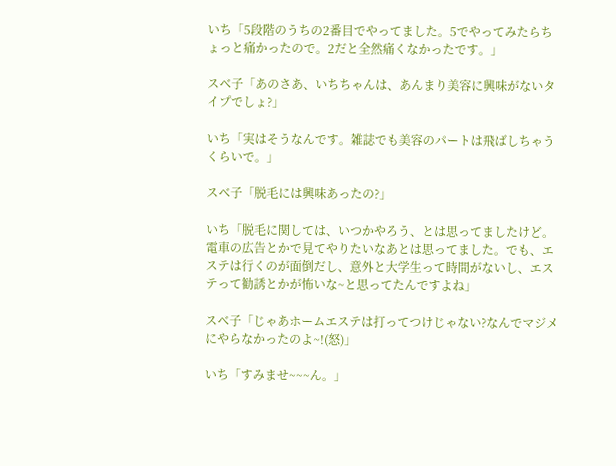いち「5段階のうちの2番目でやってました。5でやってみたらちょっと痛かったので。2だと全然痛くなかったです。」

スベ子「あのさあ、いちちゃんは、あんまり美容に興味がないタイプでしょ?」

いち「実はそうなんです。雑誌でも美容のパートは飛ばしちゃうくらいで。」

スベ子「脱毛には興味あったの?」

いち「脱毛に関しては、いつかやろう、とは思ってましたけど。電車の広告とかで見てやりたいなあとは思ってました。でも、エステは行くのが面倒だし、意外と大学生って時間がないし、エステって勧誘とかが怖いな~と思ってたんですよね」

スベ子「じゃあホームエステは打ってつけじゃない?なんでマジメにやらなかったのよ~!(怒)」

いち「すみませ~~~ん。」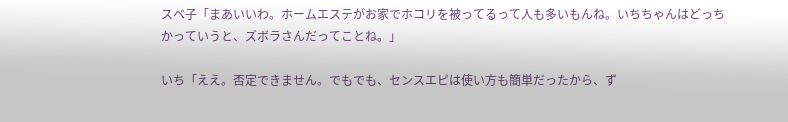スベ子「まあいいわ。ホームエステがお家でホコリを被ってるって人も多いもんね。いちちゃんはどっちかっていうと、ズボラさんだってことね。」

いち「ええ。否定できません。でもでも、センスエピは使い方も簡単だったから、ず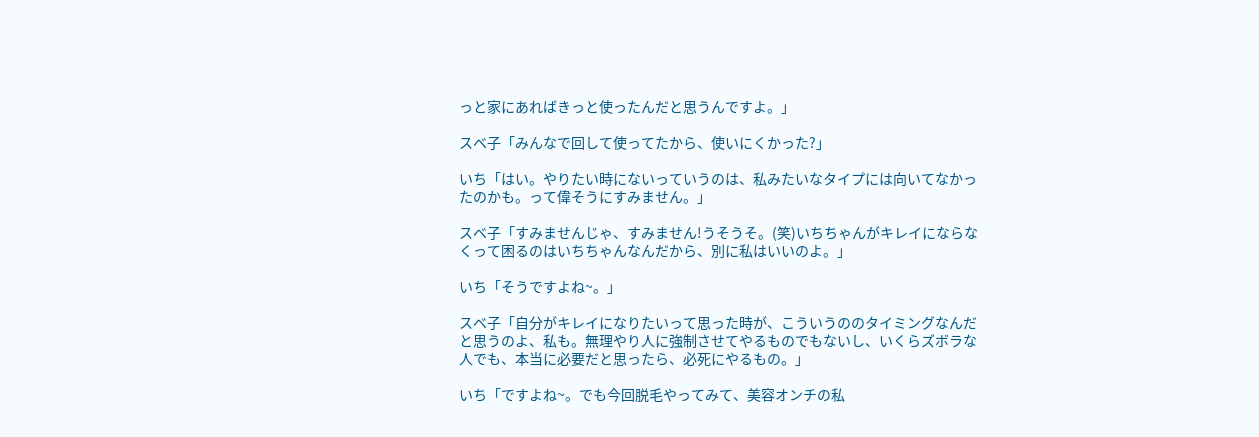っと家にあればきっと使ったんだと思うんですよ。」

スベ子「みんなで回して使ってたから、使いにくかった?」

いち「はい。やりたい時にないっていうのは、私みたいなタイプには向いてなかったのかも。って偉そうにすみません。」

スベ子「すみませんじゃ、すみません!うそうそ。(笑)いちちゃんがキレイにならなくって困るのはいちちゃんなんだから、別に私はいいのよ。」

いち「そうですよね~。」

スベ子「自分がキレイになりたいって思った時が、こういうののタイミングなんだと思うのよ、私も。無理やり人に強制させてやるものでもないし、いくらズボラな人でも、本当に必要だと思ったら、必死にやるもの。」

いち「ですよね~。でも今回脱毛やってみて、美容オンチの私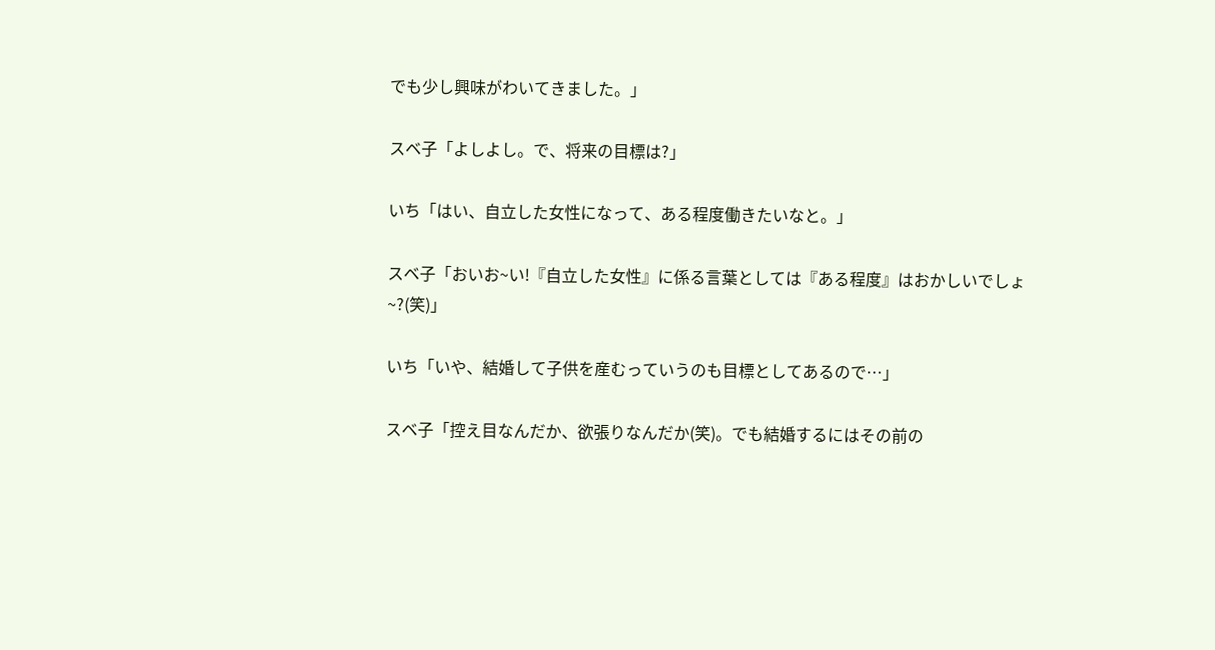でも少し興味がわいてきました。」

スベ子「よしよし。で、将来の目標は?」

いち「はい、自立した女性になって、ある程度働きたいなと。」

スベ子「おいお~い!『自立した女性』に係る言葉としては『ある程度』はおかしいでしょ~?(笑)」

いち「いや、結婚して子供を産むっていうのも目標としてあるので…」

スベ子「控え目なんだか、欲張りなんだか(笑)。でも結婚するにはその前の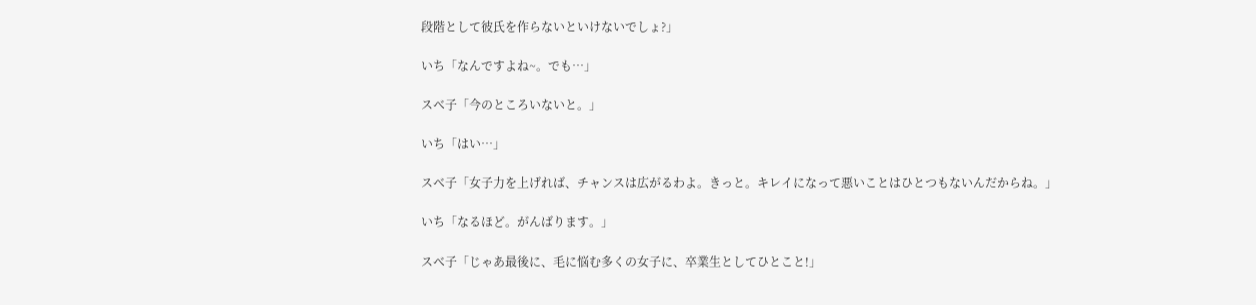段階として彼氏を作らないといけないでしょ?」

いち「なんですよね~。でも…」

スベ子「今のところいないと。」

いち「はい…」

スベ子「女子力を上げれば、チャンスは広がるわよ。きっと。キレイになって悪いことはひとつもないんだからね。」

いち「なるほど。がんばります。」

スベ子「じゃあ最後に、毛に悩む多くの女子に、卒業生としてひとこと!」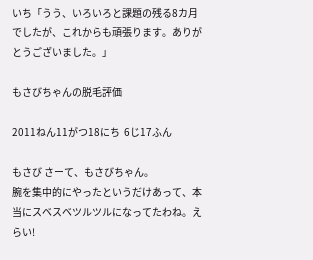いち「うう、いろいろと課題の残る8カ月でしたが、これからも頑張ります。ありがとうございました。」

もさびちゃんの脱毛評価

2011ねん11がつ18にち  6じ17ふん

もさび さーて、もさびちゃん。
腕を集中的にやったというだけあって、本当にスベスベツルツルになってたわね。えらい!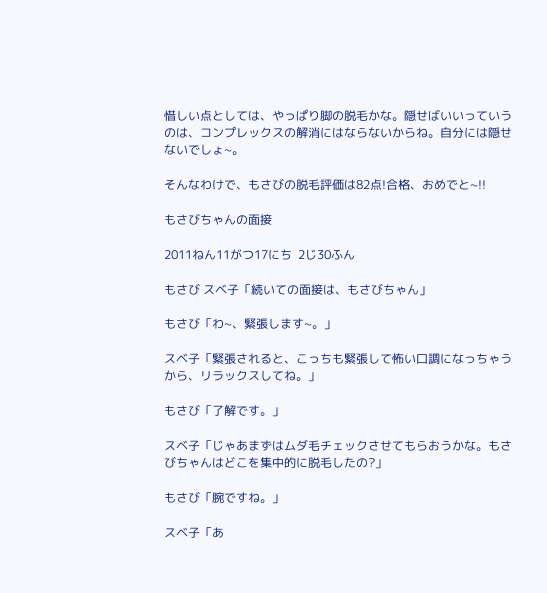惜しい点としては、やっぱり脚の脱毛かな。隠せばいいっていうのは、コンプレックスの解消にはならないからね。自分には隠せないでしょ~。

そんなわけで、もさびの脱毛評価は82点!合格、おめでと~!!

もさびちゃんの面接

2011ねん11がつ17にち  2じ30ふん

もさび スベ子「続いての面接は、もさびちゃん」

もさび「わ~、緊張します~。」

スベ子「緊張されると、こっちも緊張して怖い口調になっちゃうから、リラックスしてね。」

もさび「了解です。」

スベ子「じゃあまずはムダ毛チェックさせてもらおうかな。もさびちゃんはどこを集中的に脱毛したの?」

もさび「腕ですね。」

スベ子「あ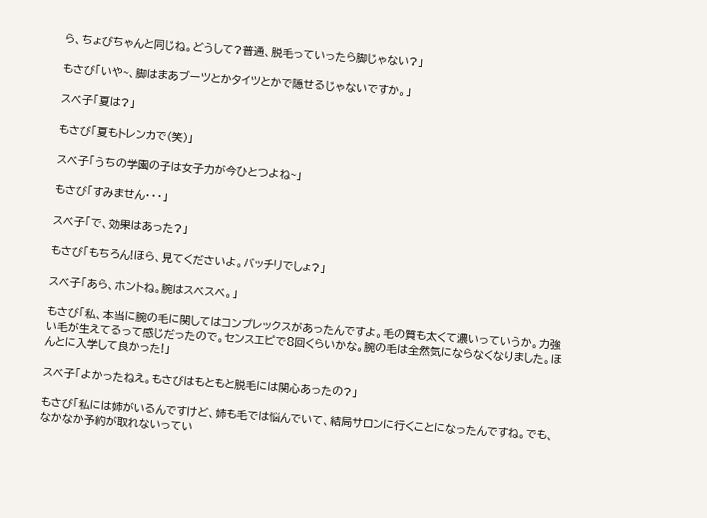ら、ちょびちゃんと同じね。どうして?普通、脱毛っていったら脚じゃない?」

もさび「いや~、脚はまあブーツとかタイツとかで隠せるじゃないですか。」

スベ子「夏は?」

もさび「夏もトレンカで(笑)」

スベ子「うちの学園の子は女子力が今ひとつよね~」

もさび「すみません・・・」

スベ子「で、効果はあった?」

もさび「もちろん!ほら、見てくださいよ。バッチリでしょ?」

スベ子「あら、ホントね。腕はスベスベ。」

もさび「私、本当に腕の毛に関してはコンプレックスがあったんですよ。毛の質も太くて濃いっていうか。力強い毛が生えてるって感じだったので。センスエピで8回くらいかな。腕の毛は全然気にならなくなりました。ほんとに入学して良かった!」

スベ子「よかったねえ。もさびはもともと脱毛には関心あったの?」

もさび「私には姉がいるんですけど、姉も毛では悩んでいて、結局サロンに行くことになったんですね。でも、なかなか予約が取れないってい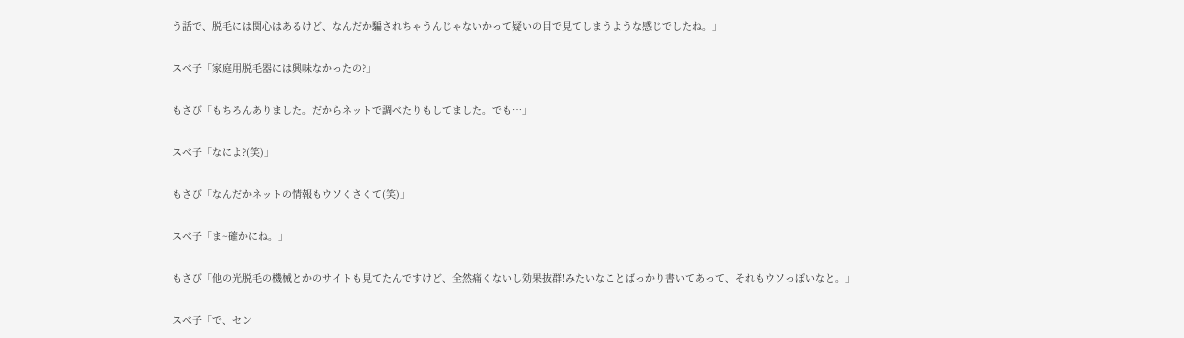う話で、脱毛には関心はあるけど、なんだか騙されちゃうんじゃないかって疑いの目で見てしまうような感じでしたね。」

スベ子「家庭用脱毛器には興味なかったの?」

もさび「もちろんありました。だからネットで調べたりもしてました。でも…」

スベ子「なによ?(笑)」

もさび「なんだかネットの情報もウソくさくて(笑)」

スベ子「ま~確かにね。」

もさび「他の光脱毛の機械とかのサイトも見てたんですけど、全然痛くないし効果抜群!みたいなことばっかり書いてあって、それもウソっぽいなと。」

スベ子「で、セン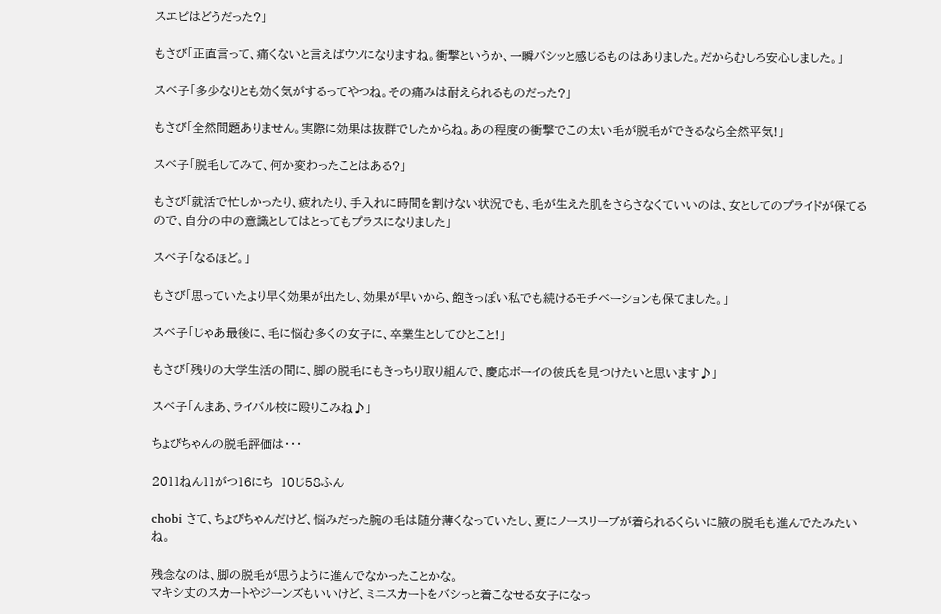スエピはどうだった?」

もさび「正直言って、痛くないと言えばウソになりますね。衝撃というか、一瞬バシッと感じるものはありました。だからむしろ安心しました。」

スベ子「多少なりとも効く気がするってやつね。その痛みは耐えられるものだった?」

もさび「全然問題ありません。実際に効果は抜群でしたからね。あの程度の衝撃でこの太い毛が脱毛ができるなら全然平気!」

スベ子「脱毛してみて、何か変わったことはある?」

もさび「就活で忙しかったり、疲れたり、手入れに時間を割けない状況でも、毛が生えた肌をさらさなくていいのは、女としてのプライドが保てるので、自分の中の意識としてはとってもプラスになりました」

スベ子「なるほど。」

もさび「思っていたより早く効果が出たし、効果が早いから、飽きっぽい私でも続けるモチベーションも保てました。」

スベ子「じゃあ最後に、毛に悩む多くの女子に、卒業生としてひとこと!」

もさび「残りの大学生活の間に、脚の脱毛にもきっちり取り組んで、慶応ボーイの彼氏を見つけたいと思います♪」

スベ子「んまあ、ライバル校に殴りこみね♪」

ちょびちゃんの脱毛評価は・・・

2011ねん11がつ16にち  10じ58ふん

chobi さて、ちょびちゃんだけど、悩みだった腕の毛は随分薄くなっていたし、夏にノースリーブが着られるくらいに腋の脱毛も進んでたみたいね。

残念なのは、脚の脱毛が思うように進んでなかったことかな。
マキシ丈のスカートやジーンズもいいけど、ミニスカートをバシっと着こなせる女子になっ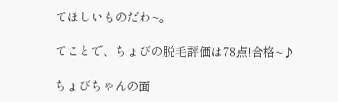てほしいものだわ~。

てことで、ちょびの脱毛評価は78点!合格~♪

ちょびちゃんの面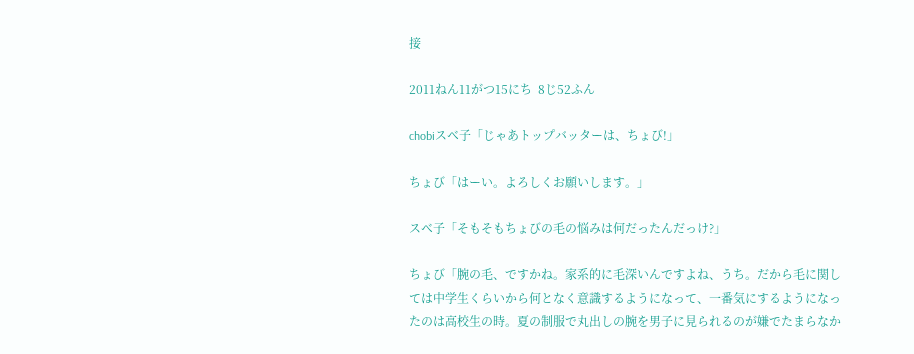接

2011ねん11がつ15にち  8じ52ふん

chobiスベ子「じゃあトップバッターは、ちょび!」

ちょび「はーい。よろしくお願いします。」

スベ子「そもそもちょびの毛の悩みは何だったんだっけ?」

ちょび「腕の毛、ですかね。家系的に毛深いんですよね、うち。だから毛に関しては中学生くらいから何となく意識するようになって、一番気にするようになったのは高校生の時。夏の制服で丸出しの腕を男子に見られるのが嫌でたまらなか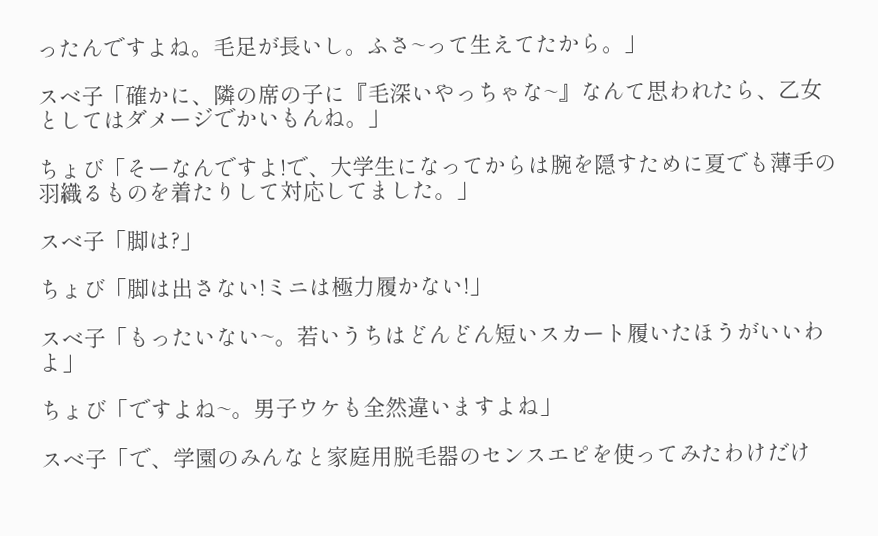ったんですよね。毛足が長いし。ふさ~って生えてたから。」

スベ子「確かに、隣の席の子に『毛深いやっちゃな~』なんて思われたら、乙女としてはダメージでかいもんね。」

ちょび「そーなんですよ!で、大学生になってからは腕を隠すために夏でも薄手の羽織るものを着たりして対応してました。」

スベ子「脚は?」

ちょび「脚は出さない!ミニは極力履かない!」

スベ子「もったいない~。若いうちはどんどん短いスカート履いたほうがいいわよ」

ちょび「ですよね~。男子ウケも全然違いますよね」

スベ子「で、学園のみんなと家庭用脱毛器のセンスエピを使ってみたわけだけ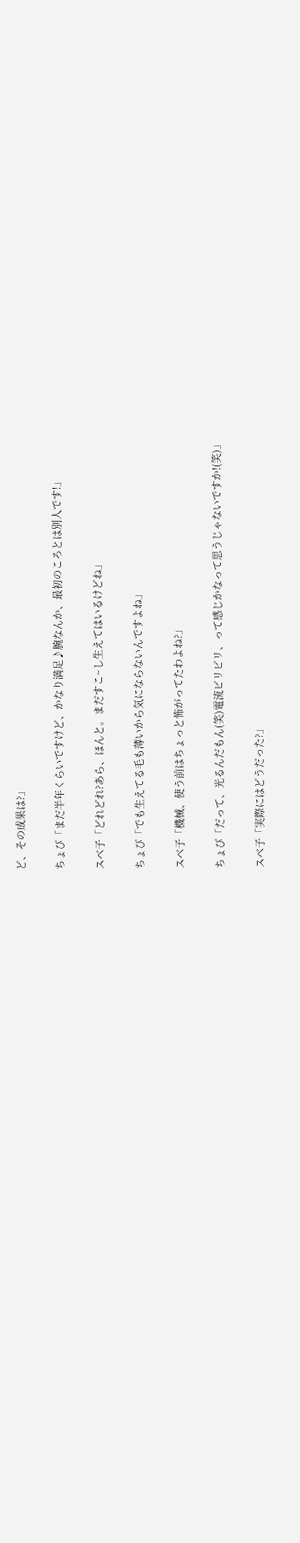ど、その成果は?」

ちょび「まだ半年くらいですけど、かなり満足♪腕なんか、最初のころとは別人です!」

スベ子「どれどれ?あら、ほんと。まだすこ~し生えてはいるけどね」

ちょび「でも生えてる毛も薄いから気にならないんですよね」

スベ子「機械、使う前はちょっと怖がってたわよね?」

ちょび「だって、光るんだもん(笑)電流ビリビリ、って感じかなって思うじゃないですか!(笑)」

スベ子「実際にはどうだった?」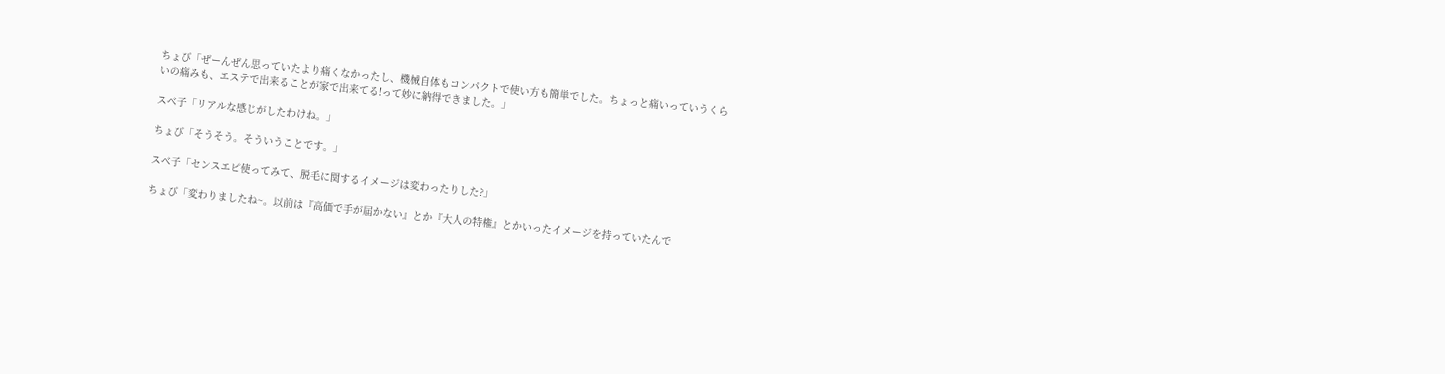ちょび「ぜーんぜん思っていたより痛くなかったし、機械自体もコンパクトで使い方も簡単でした。ちょっと痛いっていうくらいの痛みも、エステで出来ることが家で出来てる!って妙に納得できました。」

スベ子「リアルな感じがしたわけね。」

ちょび「そうそう。そういうことです。」

スベ子「センスエピ使ってみて、脱毛に関するイメージは変わったりした?」

ちょび「変わりましたね~。以前は『高価で手が届かない』とか『大人の特権』とかいったイメージを持っていたんで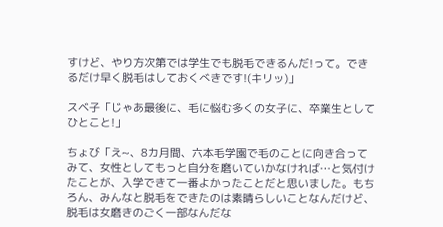すけど、やり方次第では学生でも脱毛できるんだ!って。できるだけ早く脱毛はしておくべきです!(キリッ)」

スベ子「じゃあ最後に、毛に悩む多くの女子に、卒業生としてひとこと!」

ちょび「え~、8カ月間、六本毛学園で毛のことに向き合ってみて、女性としてもっと自分を磨いていかなければ…と気付けたことが、入学できて一番よかったことだと思いました。もちろん、みんなと脱毛をできたのは素晴らしいことなんだけど、脱毛は女磨きのごく一部なんだな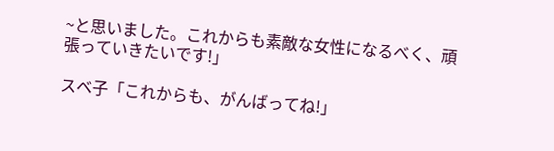~と思いました。これからも素敵な女性になるべく、頑張っていきたいです!」

スベ子「これからも、がんばってね!」